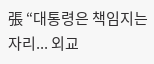張 “대통령은 책임지는 자리... 외교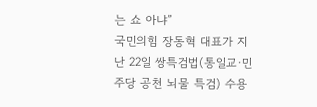는 쇼 아냐”
국민의힘 장동혁 대표가 지난 22일 쌍특검법(통일교·민주당 공천 뇌물 특검) 수용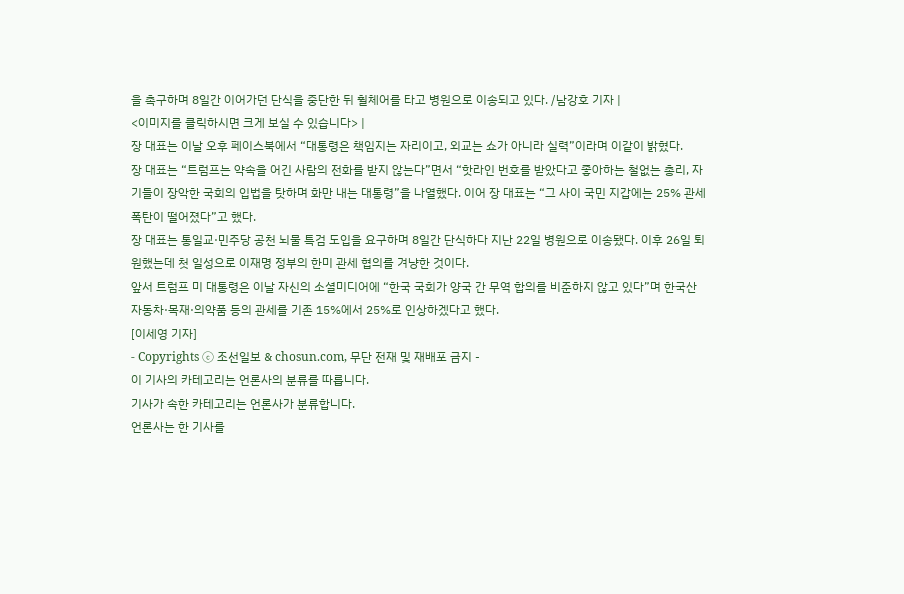을 촉구하며 8일간 이어가던 단식을 중단한 뒤 휠체어를 타고 병원으로 이송되고 있다. /남강호 기자 |
<이미지를 클릭하시면 크게 보실 수 있습니다> |
장 대표는 이날 오후 페이스북에서 “대통령은 책임지는 자리이고, 외교는 쇼가 아니라 실력”이라며 이같이 밝혔다.
장 대표는 “트럼프는 약속을 어긴 사람의 전화를 받지 않는다”면서 “핫라인 번호를 받았다고 좋아하는 철없는 총리, 자기들이 장악한 국회의 입법을 탓하며 화만 내는 대통령”을 나열했다. 이어 장 대표는 “그 사이 국민 지갑에는 25% 관세 폭탄이 떨어졌다”고 했다.
장 대표는 통일교·민주당 공천 뇌물 특검 도입을 요구하며 8일간 단식하다 지난 22일 병원으로 이송됐다. 이후 26일 퇴원했는데 첫 일성으로 이재명 정부의 한미 관세 협의를 겨냥한 것이다.
앞서 트럼프 미 대통령은 이날 자신의 소셜미디어에 “한국 국회가 양국 간 무역 합의를 비준하지 않고 있다”며 한국산 자동차·목재·의약품 등의 관세를 기존 15%에서 25%로 인상하겠다고 했다.
[이세영 기자]
- Copyrights ⓒ 조선일보 & chosun.com, 무단 전재 및 재배포 금지 -
이 기사의 카테고리는 언론사의 분류를 따릅니다.
기사가 속한 카테고리는 언론사가 분류합니다.
언론사는 한 기사를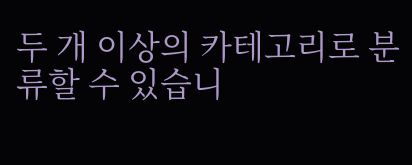두 개 이상의 카테고리로 분류할 수 있습니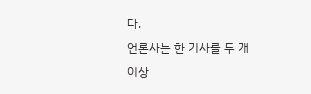다.
언론사는 한 기사를 두 개 이상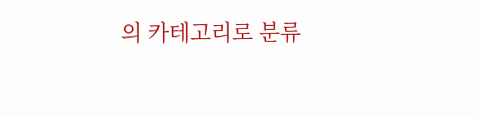의 카테고리로 분류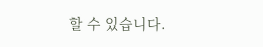할 수 있습니다.